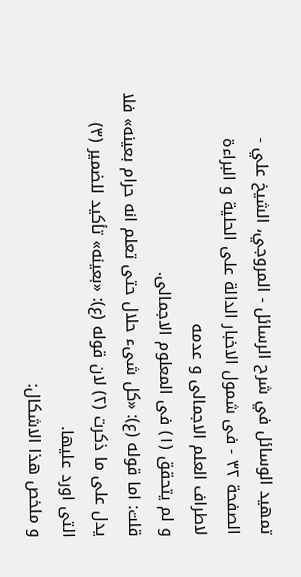تمهيد الوسائل في شرح الرسائل - المروجي، الشيخ علي - الصفحة ٣٢ - فى شمول الاخبار الدالة على الحلية و البراءة لاطراف العلم الاجمالى و عدمه
و لم يتحقق (١) فى المعلوم الاجمالى.
قلت: اما قوله (ع): «كل شىء حلال حتى تعلم انه حرام بعينه» فلا يدل على ما ذكرت (٢) لان قوله (ع): «بعينه» تأكيد للضمير (٣)
التى اورد عليها.
و ملخص هذا الاشكال: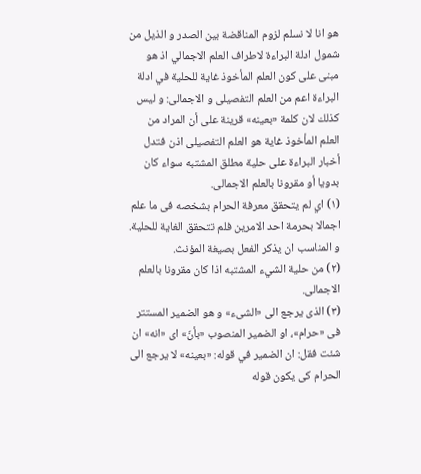هو انا لا نسلم لزوم المناقضة بين الصدر و الذيل من شمول ادلة البراءة لاطراف العلم الاجمالي اذ هو مبنى على كون العلم المأخوذ غاية للحلية في ادلة البراءة اعم من العلم التفصيلى و الاجمالى: و ليس كذلك لان كلمة «بعينه» قرينة على أن المراد من العلم المأخوذ غاية هو العلم التفصيلى اذن فتدل أخبار البراءة على حلية مطلق المشتبه سواء كان بدويا أو مقرونا بالعلم الاجمالى.
(١) اي لم يتحقق معرفة الحرام بشخصه فى ما علم اجمالا بحرمة احد الامرين فلم تتحقق الغاية للحلية. و المناسب ان يذكر الفعل بصيغة المؤنث.
(٢) من حلية الشيء المشتبه اذا كان مقرونا بالعلم الاجمالى.
(٣) الذى يرجع الى «الشىء» و هو الضمير المستتر فى «حرام»، او الضمير المنصوب «بأنّ» اى «انه» ان شئت فقل: ان الضمير في قوله: «بعينه» لا يرجع الى الحرام كى يكون قوله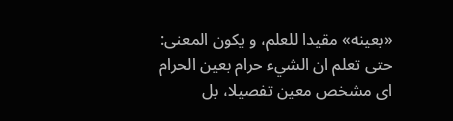«بعينه» مقيدا للعلم، و يكون المعنى: حتى تعلم ان الشيء حرام بعين الحرام اى مشخص معين تفصيلا، بل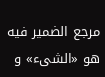مرجع الضمير فيه هو «الشىء» و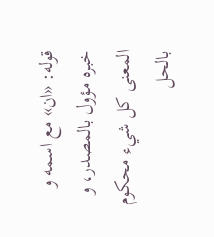قوله: «ان» مع اسمه و خبره مؤول بالمصدر، و المعنى كل شيء محكوم بالحل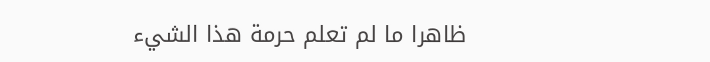ظاهرا ما لم تعلم حرمة هذا الشيء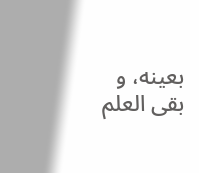بعينه، و بقى العلم